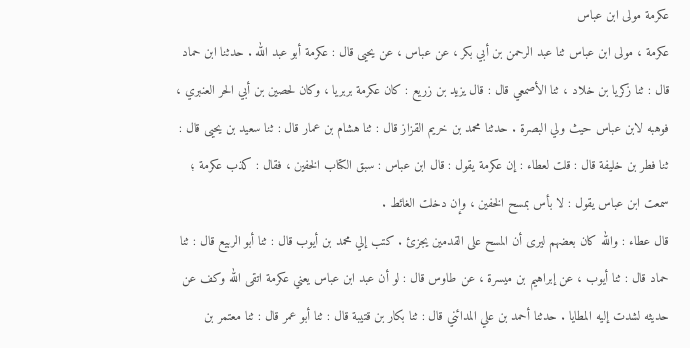عكرمة مولى ابن عباس
عكرمة ، مولى ابن عباس ثنا عبد الرحمن بن أبي بكر ، عن عباس ، عن يحيى قال : عكرمة أبو عبد الله . حدثنا ابن حماد قال : ثنا زكريا بن خلاد ، ثنا الأصمعي قال : قال يزيد بن زريع : كان عكرمة بربريا ، وكان لحصين بن أبي الحر العنبري ، فوهبه لابن عباس حيث ولي البصرة . حدثنا محمد بن خريم القزاز قال : ثنا هشام بن عمار قال : ثنا سعيد بن يحيى قال : ثنا فطر بن خليفة قال : قلت لعطاء : إن عكرمة يقول : قال ابن عباس : سبق الكتاب الخفين ، فقال : كذب عكرمة ؛ سمعت ابن عباس يقول : لا بأس بمسح الخفين ، وإن دخلت الغائط .
قال عطاء : والله كان بعضهم ليرى أن المسح على القدمين يجزئ . كتب إلي محمد بن أيوب قال : ثنا أبو الربيع قال : ثنا حماد قال : ثنا أيوب ، عن إبراهيم بن ميسرة ، عن طاوس قال : لو أن عبد ابن عباس يعني عكرمة اتقى الله وكف عن حديثه لشدت إليه المطايا . حدثنا أحمد بن علي المدائني قال : ثنا بكار بن قتيبة قال : ثنا أبو عمر قال : ثنا معتمر بن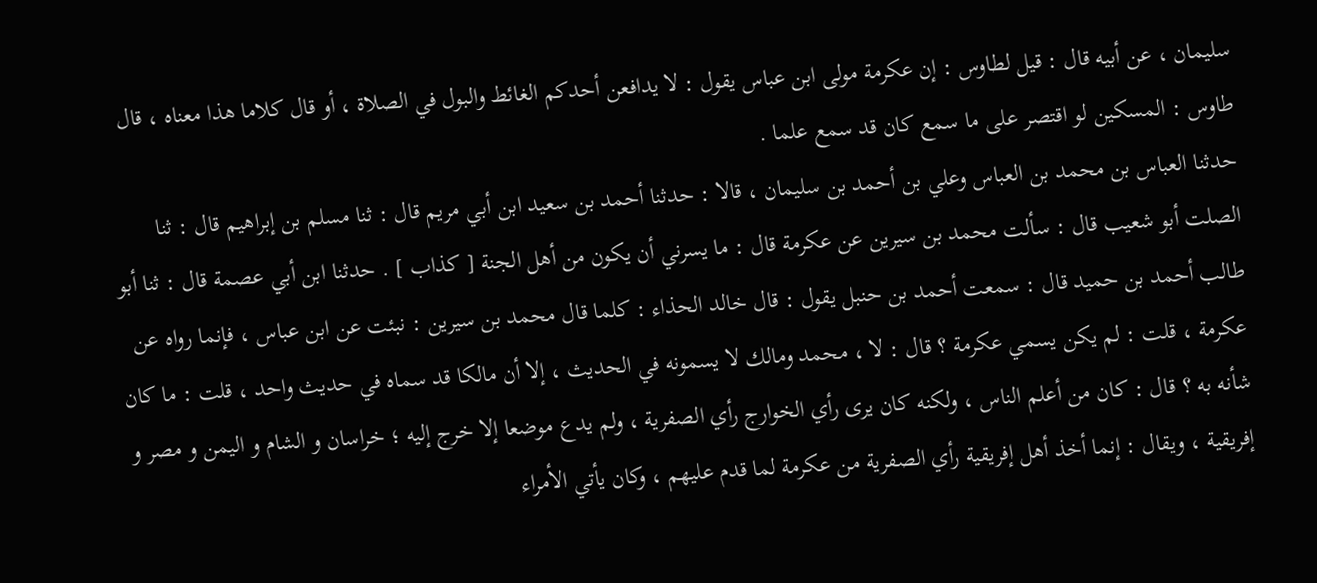سليمان ، عن أبيه قال : قيل لطاوس : إن عكرمة مولى ابن عباس يقول : لا يدافعن أحدكم الغائط والبول في الصلاة ، أو قال كلاما هذا معناه ، قال طاوس : المسكين لو اقتصر على ما سمع كان قد سمع علما .
حدثنا العباس بن محمد بن العباس وعلي بن أحمد بن سليمان ، قالا : حدثنا أحمد بن سعيد ابن أبي مريم قال : ثنا مسلم بن إبراهيم قال : ثنا الصلت أبو شعيب قال : سألت محمد بن سيرين عن عكرمة قال : ما يسرني أن يكون من أهل الجنة [ كذاب ] . حدثنا ابن أبي عصمة قال : ثنا أبو طالب أحمد بن حميد قال : سمعت أحمد بن حنبل يقول : قال خالد الحذاء : كلما قال محمد بن سيرين : نبئت عن ابن عباس ، فإنما رواه عن عكرمة ، قلت : لم يكن يسمي عكرمة ؟ قال : لا ، محمد ومالك لا يسمونه في الحديث ، إلا أن مالكا قد سماه في حديث واحد ، قلت : ما كان شأنه به ؟ قال : كان من أعلم الناس ، ولكنه كان يرى رأي الخوارج رأي الصفرية ، ولم يدع موضعا إلا خرج إليه ؛ خراسان و الشام و اليمن و مصر و إفريقية ، ويقال : إنما أخذ أهل إفريقية رأي الصفرية من عكرمة لما قدم عليهم ، وكان يأتي الأمراء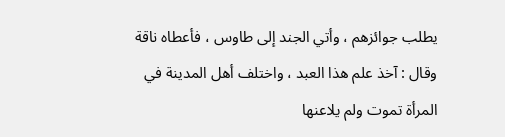يطلب جوائزهم ، وأتي الجند إلى طاوس ، فأعطاه ناقة وقال : آخذ علم هذا العبد ، واختلف أهل المدينة في المرأة تموت ولم يلاعنها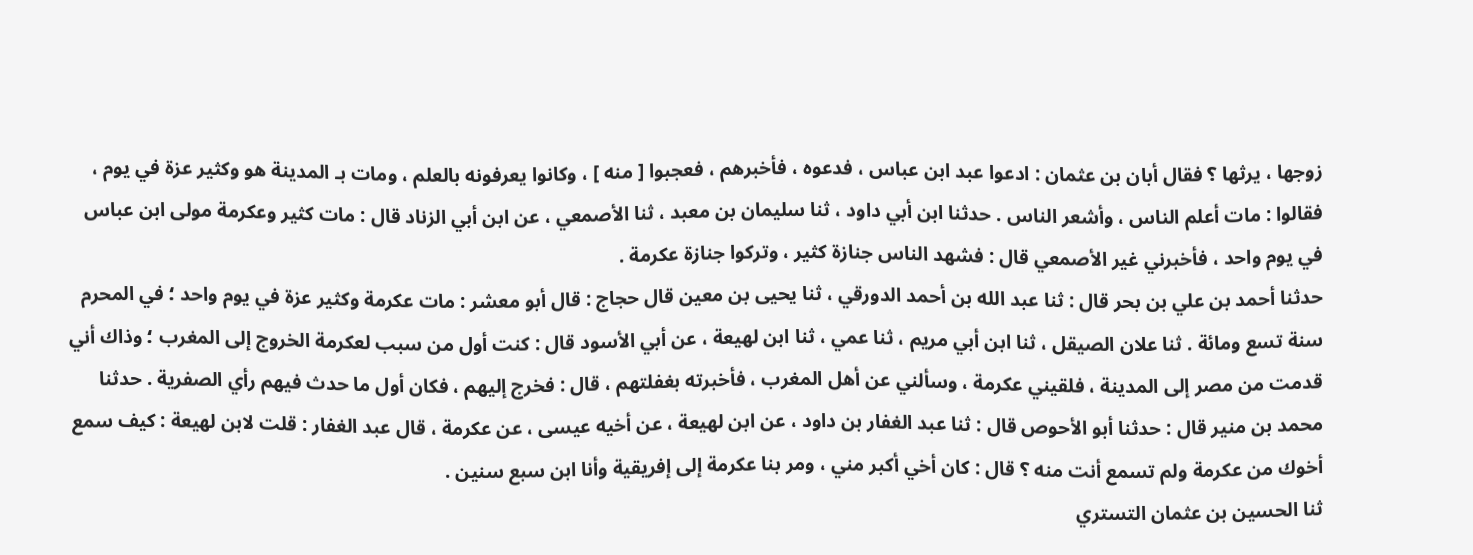زوجها ، يرثها ؟ فقال أبان بن عثمان : ادعوا عبد ابن عباس ، فدعوه ، فأخبرهم ، فعجبوا [ منه ] ، وكانوا يعرفونه بالعلم ، ومات بـ المدينة هو وكثير عزة في يوم ، فقالوا : مات أعلم الناس ، وأشعر الناس . حدثنا ابن أبي داود ، ثنا سليمان بن معبد ، ثنا الأصمعي ، عن ابن أبي الزناد قال : مات كثير وعكرمة مولى ابن عباس في يوم واحد ، فأخبرني غير الأصمعي قال : فشهد الناس جنازة كثير ، وتركوا جنازة عكرمة .
حدثنا أحمد بن علي بن بحر قال : ثنا عبد الله بن أحمد الدورقي ، ثنا يحيى بن معين قال حجاج : قال أبو معشر : مات عكرمة وكثير عزة في يوم واحد ؛ في المحرم سنة تسع ومائة . ثنا علان الصيقل ، ثنا ابن أبي مريم ، ثنا عمي ، ثنا ابن لهيعة ، عن أبي الأسود قال : كنت أول من سبب لعكرمة الخروج إلى المغرب ؛ وذاك أني قدمت من مصر إلى المدينة ، فلقيني عكرمة ، وسألني عن أهل المغرب ، فأخبرته بغفلتهم ، قال : فخرج إليهم ، فكان أول ما حدث فيهم رأي الصفرية . حدثنا محمد بن منير قال : حدثنا أبو الأحوص قال : ثنا عبد الغفار بن داود ، عن ابن لهيعة ، عن أخيه عيسى ، عن عكرمة ، قال عبد الغفار : قلت لابن لهيعة : كيف سمع أخوك من عكرمة ولم تسمع أنت منه ؟ قال : كان أخي أكبر مني ، ومر بنا عكرمة إلى إفريقية وأنا ابن سبع سنين .
ثنا الحسين بن عثمان التستري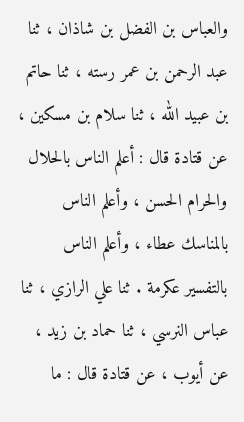والعباس بن الفضل بن شاذان ، ثنا عبد الرحمن بن عمر رسته ، ثنا حاتم بن عبيد الله ، ثنا سلام بن مسكين ، عن قتادة قال : أعلم الناس بالحلال والحرام الحسن ، وأعلم الناس بالمناسك عطاء ، وأعلم الناس بالتفسير عكرمة . ثنا علي الرازي ، ثنا عباس النرسي ، ثنا حماد بن زيد ، عن أيوب ، عن قتادة قال : ما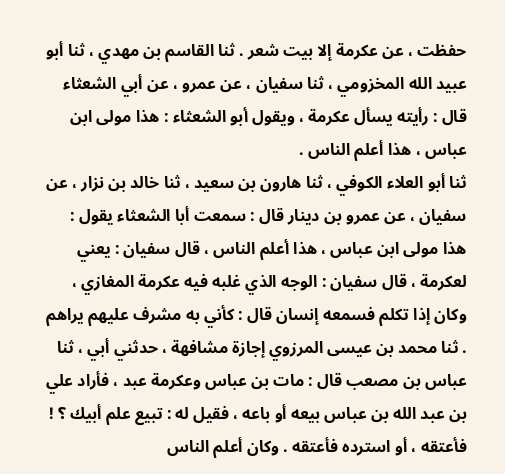حفظت ، عن عكرمة إلا بيت شعر . ثنا القاسم بن مهدي ، ثنا أبو عبيد الله المخزومي ، ثنا سفيان ، عن عمرو ، عن أبي الشعثاء قال : رأيته يسأل عكرمة ، ويقول أبو الشعثاء : هذا مولى ابن عباس ، هذا أعلم الناس .
ثنا أبو العلاء الكوفي ، ثنا هارون بن سعيد ، ثنا خالد بن نزار ، عن سفيان ، عن عمرو بن دينار قال : سمعت أبا الشعثاء يقول : هذا مولى ابن عباس ، هذا أعلم الناس ، قال سفيان : يعني لعكرمة ، قال سفيان : الوجه الذي غلبه فيه عكرمة المغازي ، وكان إذا تكلم فسمعه إنسان قال : كأني به مشرف عليهم يراهم . ثنا محمد بن عيسى المرزوي إجازة مشافهة ، حدثني أبي ، ثنا عباس بن مصعب قال : مات بن عباس وعكرمة عبد ، فأراد علي بن عبد الله بن عباس بيعه أو باعه ، فقيل له : تبيع علم أبيك ؟ ! فأعتقه ، أو استرده فأعتقه . وكان أعلم الناس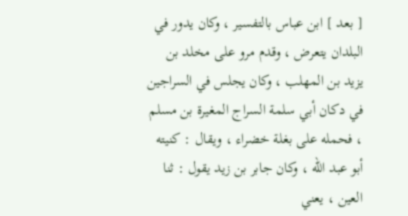[ بعد ] ابن عباس بالتفسير ، وكان يدور في البلدان يتعرض ، وقدم مرو على مخلد بن يزيد بن المهلب ، وكان يجلس في السراجين في دكان أبي سلمة السراج المغيرة بن مسلم ، فحمله على بغلة خضراء ، ويقال : كنيته أبو عبد الله ، وكان جابر بن زيد يقول : ثنا العين ، يعني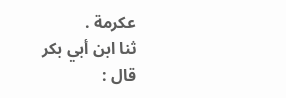عكرمة .
ثنا ابن أبي بكر قال :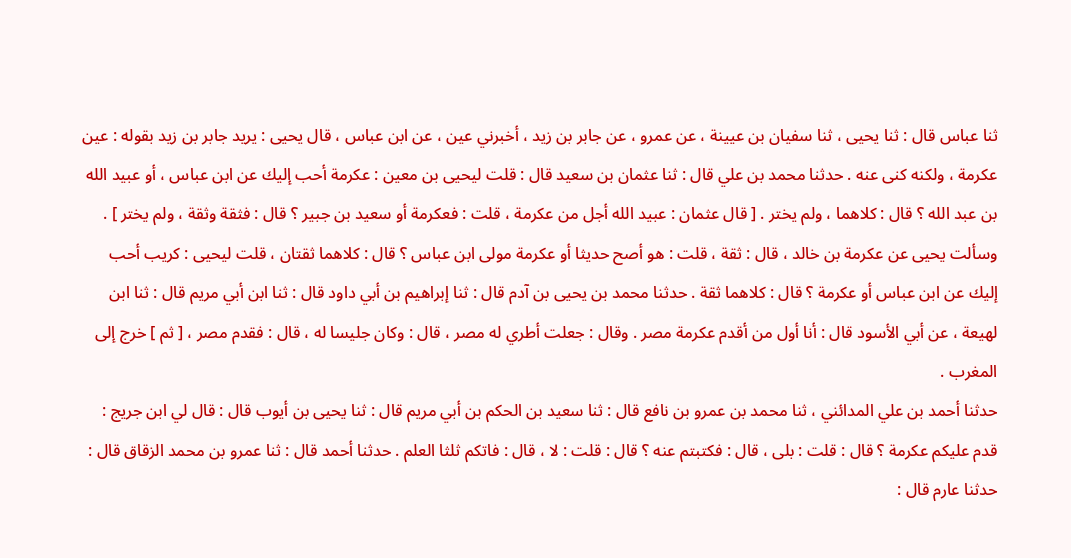ثنا عباس قال : ثنا يحيى ، ثنا سفيان بن عيينة ، عن عمرو ، عن جابر بن زيد ، أخبرني عين ، عن ابن عباس ، قال يحيى : يريد جابر بن زيد بقوله : عين عكرمة ، ولكنه كنى عنه . حدثنا محمد بن علي قال : ثنا عثمان بن سعيد قال : قلت ليحيى بن معين : عكرمة أحب إليك عن ابن عباس ، أو عبيد الله بن عبد الله ؟ قال : كلاهما ، ولم يختر . [ قال عثمان : عبيد الله أجل من عكرمة ، قلت : فعكرمة أو سعيد بن جبير ؟ قال : فثقة وثقة ، ولم يختر ] .
وسألت يحيى عن عكرمة بن خالد ، قال : ثقة ، قلت : هو أصح حديثا أو عكرمة مولى ابن عباس ؟ قال : كلاهما ثقتان ، قلت ليحيى : كريب أحب إليك عن ابن عباس أو عكرمة ؟ قال : كلاهما ثقة . حدثنا محمد بن يحيى بن آدم قال : ثنا إبراهيم بن أبي داود قال : ثنا ابن أبي مريم قال : ثنا ابن لهيعة ، عن أبي الأسود قال : أنا أول من أقدم عكرمة مصر . وقال : جعلت أطري له مصر ، قال : وكان جليسا له ، قال : فقدم مصر ، [ ثم ] خرج إلى المغرب .
حدثنا أحمد بن علي المدائني ، ثنا محمد بن عمرو بن نافع قال : ثنا سعيد بن الحكم بن أبي مريم قال : ثنا يحيى بن أيوب قال : قال لي ابن جريج : قدم عليكم عكرمة ؟ قال : قلت : بلى ، قال : فكتبتم عنه ؟ قال : قلت : لا ، قال : فاتكم ثلثا العلم . حدثنا أحمد قال : ثنا عمرو بن محمد الزقاق قال : حدثنا عارم قال :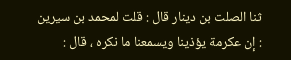ثنا الصلت بن دينار قال : قلت لمحمد بن سيرين : إن عكرمة يؤذينا ويسمعنا ما نكره ، قال :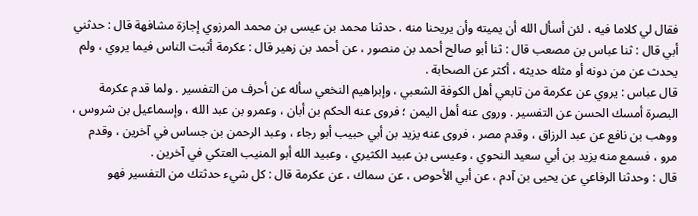فقال لي كلاما فيه ، لئن أسأل الله أن يميته وأن يريحنا منه . حدثنا محمد بن عيسى بن محمد المرزوي إجازة مشافهة قال : حدثني أبي قال : ثنا عباس بن مصعب قال : ثنا أبو صالح أحمد بن منصور ، عن أحمد بن زهير قال : عكرمة أثبت الناس فيما يروي ، ولم يحدث عن من دونه أو مثله حديثه ، أكثر عن الصحابة .
قال عباس : يروي عن عكرمة من تابعي أهل الكوفة الشعبي ، وإبراهيم النخعي سأله عن أحرف من التفسير . ولما قدم عكرمة البصرة أمسك الحسن عن التفسير . وروى عنه أهل اليمن ؛ فروى عنه الحكم بن أبان ، وعمرو بن عبد الله ، وإسماعيل بن شروس ، ووهب بن نافع عن عبد الرزاق ، وقدم مصر ، فروى عنه يزيد بن أبي حبيب أبو رجاء ، وعبد الرحمن بن جساس في آخرين ، وقدم مرو ، فسمع منه يزيد بن أبي سعيد النحوي ، وعيسى بن عبيد الكثيري ، وعبيد الله أبو المنيب العتكي في آخرين .
قال : وحدثنا الرفاعي عن يحيى بن آدم ، عن أبي الأحوص ، عن سماك ، عن عكرمة قال : كل شيء حدثتك من التفسير فهو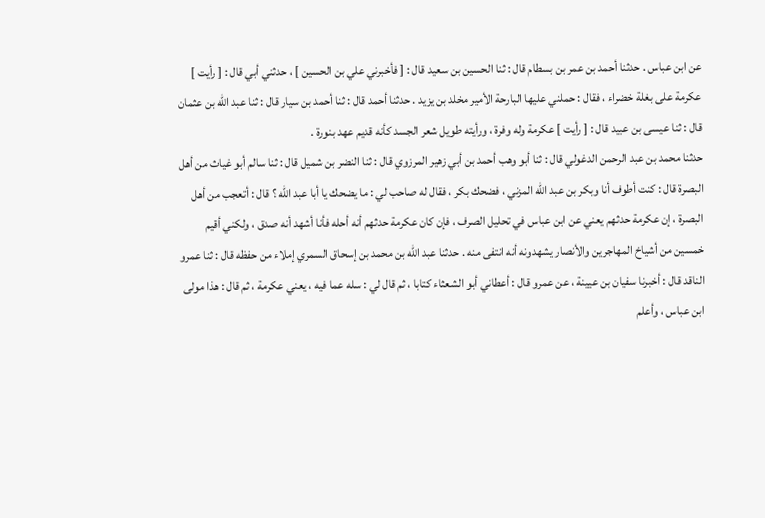عن ابن عباس . حدثنا أحمد بن عمر بن بسطام قال : ثنا الحسين بن سعيد قال : [ فأخبرني علي بن الحسين ] ، حدثني أبي قال : [ رأيت ] عكرمة على بغلة خضراء ، فقال : حملني عليها البارحة الأمير مخلد بن يزيد . حدثنا أحمد قال : ثنا أحمد بن سيار قال : ثنا عبد الله بن عثمان قال : ثنا عيسى بن عبيد قال : [ رأيت ] عكرمة وله وفرة ، ورأيته طويل شعر الجسد كأنه قديم عهد بنورة .
حدثنا محمد بن عبد الرحمن الدغولي قال : ثنا أبو وهب أحمد بن أبي زهير المرزوي قال : ثنا النضر بن شميل قال : ثنا سالم أبو غياث من أهل البصرة قال : كنت أطوف أنا وبكر بن عبد الله المزني ، فضحك بكر ، فقال له صاحب لي : ما يضحك يا أبا عبد الله ؟ قال : أتعجب من أهل البصرة ، إن عكرمة حدثهم يعني عن ابن عباس في تحليل الصرف ، فإن كان عكرمة حدثهم أنه أحله فأنا أشهد أنه صدق ، ولكني أقيم خمسين من أشياخ المهاجرين والأنصار يشهدونه أنه انتفى منه . حدثنا عبد الله بن محمد بن إسحاق السمري إملاء من حفظه قال : ثنا عمرو الناقد قال : أخبرنا سفيان بن عيينة ، عن عمرو قال : أعطاني أبو الشعثاء كتابا ، ثم قال لي : سله عما فيه ، يعني عكرمة ، ثم قال : هذا مولى ابن عباس ، وأعلم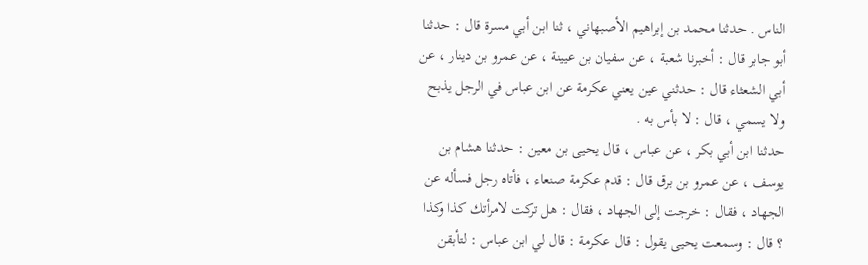الناس . حدثنا محمد بن إبراهيم الأصبهاني ، ثنا ابن أبي مسرة قال : حدثنا أبو جابر قال : أخبرنا شعبة ، عن سفيان بن عيينة ، عن عمرو بن دينار ، عن أبي الشعثاء قال : حدثني عين يعني عكرمة عن ابن عباس في الرجل يذبح ولا يسمي ، قال : لا بأس به .
حدثنا ابن أبي بكر ، عن عباس ، قال يحيى بن معين : حدثنا هشام بن يوسف ، عن عمرو بن برق قال : قدم عكرمة صنعاء ، فأتاه رجل فسأله عن الجهاد ، فقال : خرجت إلى الجهاد ، فقال : هل تركت لامرأتك كذا وكذا ؟ قال : وسمعت يحيى يقول : قال عكرمة : قال لي ابن عباس : لتأبقن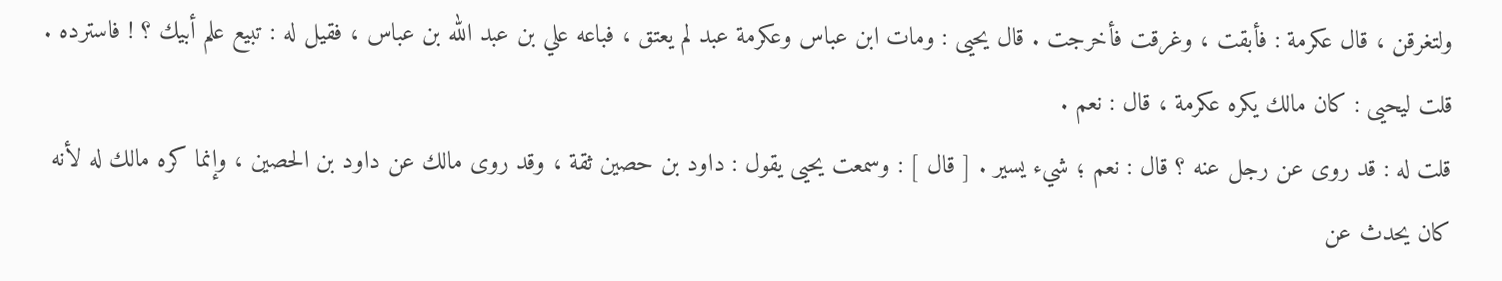ولتغرقن ، قال عكرمة : فأبقت ، وغرقت فأخرجت . قال يحيى : ومات ابن عباس وعكرمة عبد لم يعتق ، فباعه علي بن عبد الله بن عباس ، فقيل له : تبيع علم أبيك ؟ ! فاسترده . قلت ليحيى : كان مالك يكره عكرمة ، قال : نعم .
قلت له : قد روى عن رجل عنه ؟ قال : نعم ؛ شيء يسير . [ قال ] : وسمعت يحيى يقول : داود بن حصين ثقة ، وقد روى مالك عن داود بن الحصين ، وإنما كره مالك له لأنه كان يحدث عن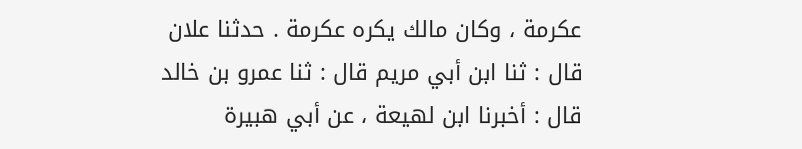عكرمة ، وكان مالك يكره عكرمة . حدثنا علان قال : ثنا ابن أبي مريم قال : ثنا عمرو بن خالد قال : أخبرنا ابن لهيعة ، عن أبي هبيرة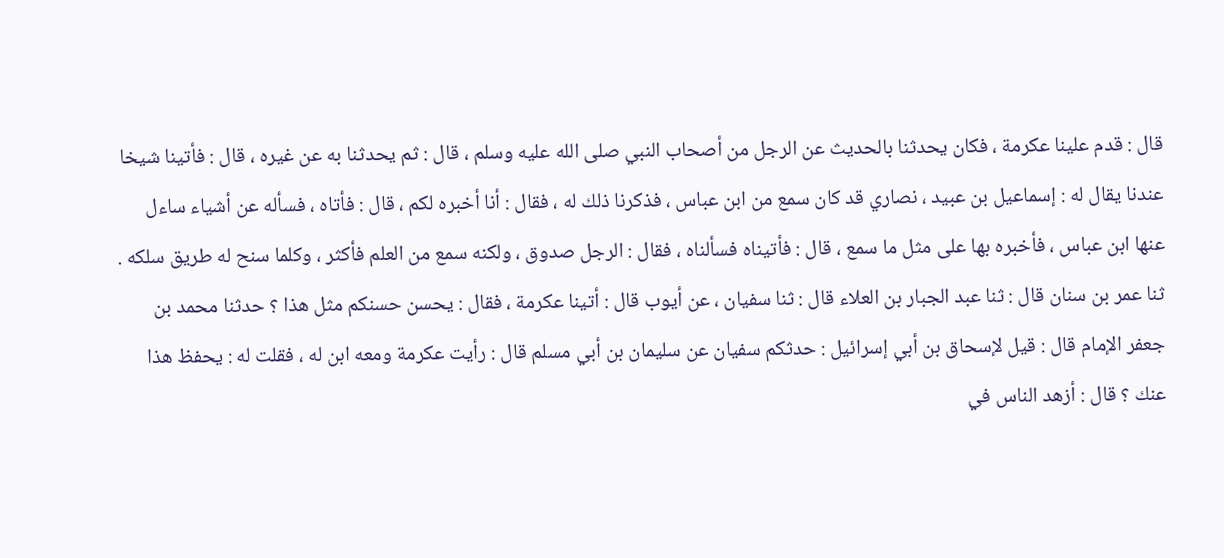قال : قدم علينا عكرمة ، فكان يحدثنا بالحديث عن الرجل من أصحاب النبي صلى الله عليه وسلم ، قال : ثم يحدثنا به عن غيره ، قال : فأتينا شيخا عندنا يقال له : إسماعيل بن عبيد ، نصاري قد كان سمع من ابن عباس ، فذكرنا ذلك له ، فقال : أنا أخبره لكم ، قال : فأتاه ، فسأله عن أشياء ساءل عنها ابن عباس ، فأخبره بها على مثل ما سمع ، قال : فأتيناه فسألناه ، فقال : الرجل صدوق ، ولكنه سمع من العلم فأكثر ، وكلما سنح له طريق سلكه .
ثنا عمر بن سنان قال : ثنا عبد الجبار بن العلاء قال : ثنا سفيان ، عن أيوب قال : أتينا عكرمة ، فقال : يحسن حسنكم مثل هذا ؟ حدثنا محمد بن جعفر الإمام قال : قيل لإسحاق بن أبي إسرائيل : حدثكم سفيان عن سليمان بن أبي مسلم قال : رأيت عكرمة ومعه ابن له ، فقلت له : يحفظ هذا عنك ؟ قال : أزهد الناس في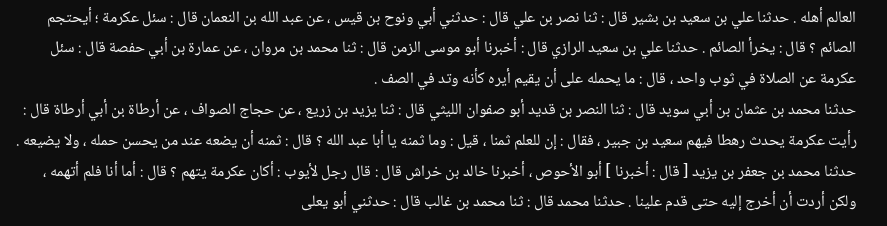العالم أهله . حدثنا علي بن سعيد بن بشير قال : ثنا نصر بن علي قال : حدثني أبي ونوح بن قيس ، عن عبد الله بن النعمان قال : سئل عكرمة ؛ أيحتجم الصائم ؟ قال : يخرأ الصائم . حدثنا علي بن سعيد الرازي قال : أخبرنا أبو موسى الزمن قال : ثنا محمد بن مروان ، عن عمارة بن أبي حفصة قال : سئل عكرمة عن الصلاة في ثوب واحد ، قال : ما يحمله على أن يقيم أيره كأنه وتد في الصف .
حدثنا محمد بن عثمان بن أبي سويد قال : ثنا النصر بن قديد أبو صفوان الليثي قال : ثنا يزيد بن زريع ، عن حجاج الصواف ، عن أرطاة بن أبي أرطاة قال : رأيت عكرمة يحدث رهطا فيهم سعيد بن جبير ، فقال : إن للعلم ثمنا ، قيل : وما ثمنه يا أبا عبد الله ؟ قال : ثمنه أن يضعه عند من يحسن حمله ، ولا يضيعه . حدثنا محمد بن جعفر بن يزيد [ قال : أخبرنا ] أبو الأحوص ، أخبرنا خالد بن خراش قال : قال رجل لأيوب : أكان عكرمة يتهم ؟ قال : أما أنا فلم أتهمه ، ولكن أردت أن أخرج إليه حتى قدم علينا . حدثنا محمد قال : ثنا محمد بن غالب قال : حدثني أبو يعلى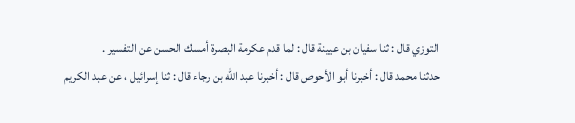التوزي قال : ثنا سفيان بن عيينة قال : لما قدم عكرمة البصرة أمسك الحسن عن التفسير .
حدثنا محمد قال : أخبرنا أبو الأحوص قال : أخبرنا عبد الله بن رجاء قال : ثنا إسرائيل ، عن عبد الكريم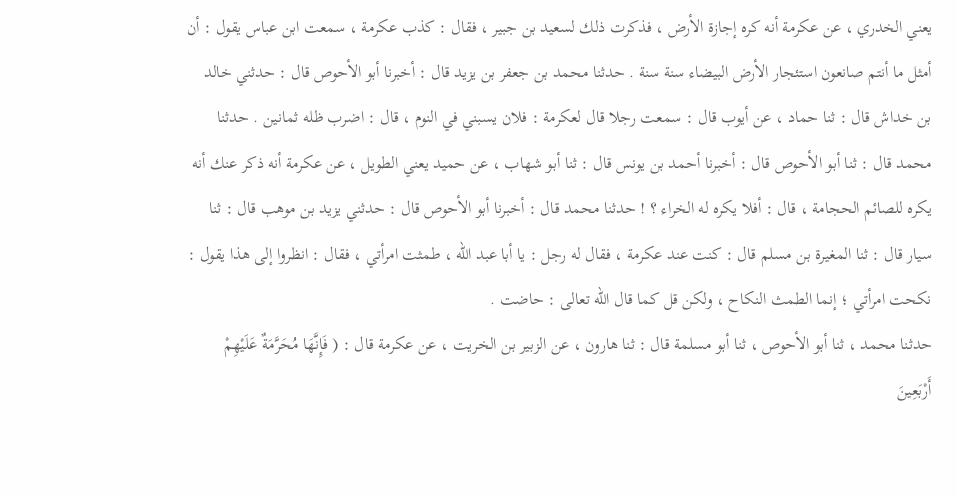يعني الخدري ، عن عكرمة أنه كره إجازة الأرض ، فذكرت ذلك لسعيد بن جبير ، فقال : كذب عكرمة ، سمعت ابن عباس يقول : أن أمثل ما أنتم صانعون استئجار الأرض البيضاء سنة سنة . حدثنا محمد بن جعفر بن يزيد قال : أخبرنا أبو الأحوص قال : حدثني خالد بن خداش قال : ثنا حماد ، عن أيوب قال : سمعت رجلا قال لعكرمة : فلان يسبني في النوم ، قال : اضرب ظله ثمانين . حدثنا محمد قال : ثنا أبو الأحوص قال : أخبرنا أحمد بن يونس قال : ثنا أبو شهاب ، عن حميد يعني الطويل ، عن عكرمة أنه ذكر عنك أنه يكره للصائم الحجامة ، قال : أفلا يكره له الخراء ؟ ! حدثنا محمد قال : أخبرنا أبو الأحوص قال : حدثني يزيد بن موهب قال : ثنا سيار قال : ثنا المغيرة بن مسلم قال : كنت عند عكرمة ، فقال له رجل : يا أبا عبد الله ، طمثت امرأتي ، فقال : انظروا إلى هذا يقول : نكحت امرأتي ؛ إنما الطمث النكاح ، ولكن قل كما قال الله تعالى : حاضت .
حدثنا محمد ، ثنا أبو الأحوص ، ثنا أبو مسلمة قال : ثنا هارون ، عن الزبير بن الخريت ، عن عكرمة قال : ( فَإِنَّهَا مُحَرَّمَةٌ عَلَيْهِمْ أَرْبَعِينَ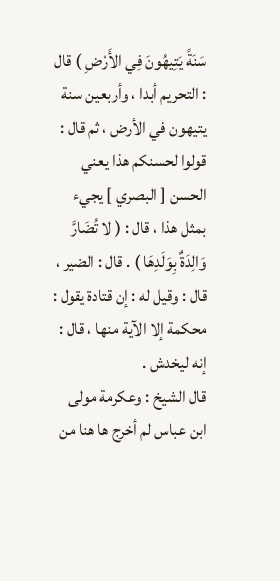سَنَةً يَتِيهُونَ فِي الأَرْضِ ) قال : التحريم أبدا ، وأربعين سنة يتيهون في الأرض ، ثم قال : قولوا لحسنكم هذا يعني الحسن [ البصري ] يجيء بمثل هذا ، قال : ( لا تُضَارَّ وَالِدَةٌ بِوَلَدِهَا ) . قال : الضير ، قال : وقيل له : إن قتادة يقول : محكمة إلا الآية منها ، قال : إنه ليخدش .
قال الشيخ : وعكرمة مولى ابن عباس لم أخرج ها هنا من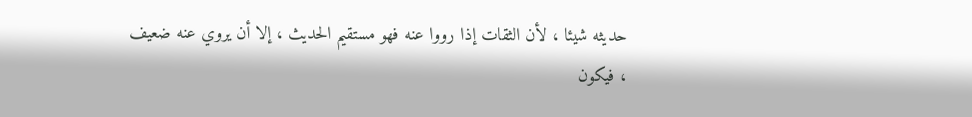حديثه شيئا ، لأن الثقات إذا رووا عنه فهو مستقيم الحديث ، إلا أن يروي عنه ضعيف ، فيكون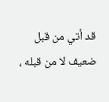قد أتي من قبل ضعيف لا من قبله ،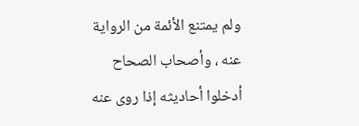ولم يمتنع الأئمة من الرواية عنه ، وأصحاب الصحاح أدخلوا أحاديثه إذا روى عنه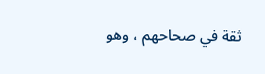ثقة في صحاحهم ، وهو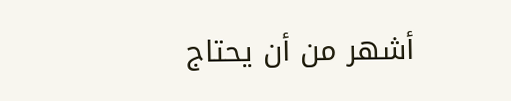أشهر من أن يحتاج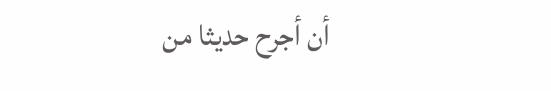أن أجرح حديثا من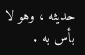حديثه ، وهو لا بأس به .